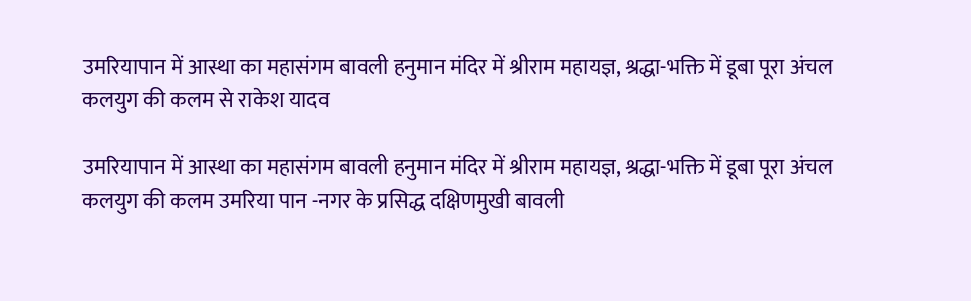उमरियापान में आस्था का महासंगम बावली हनुमान मंदिर में श्रीराम महायज्ञ, श्रद्धा-भक्ति में डूबा पूरा अंचल
कलयुग की कलम से राकेश यादव

उमरियापान में आस्था का महासंगम बावली हनुमान मंदिर में श्रीराम महायज्ञ, श्रद्धा-भक्ति में डूबा पूरा अंचल
कलयुग की कलम उमरिया पान -नगर के प्रसिद्ध दक्षिणमुखी बावली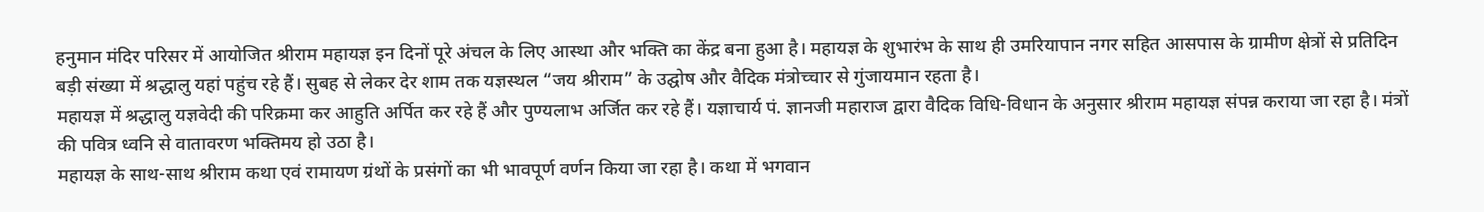हनुमान मंदिर परिसर में आयोजित श्रीराम महायज्ञ इन दिनों पूरे अंचल के लिए आस्था और भक्ति का केंद्र बना हुआ है। महायज्ञ के शुभारंभ के साथ ही उमरियापान नगर सहित आसपास के ग्रामीण क्षेत्रों से प्रतिदिन बड़ी संख्या में श्रद्धालु यहां पहुंच रहे हैं। सुबह से लेकर देर शाम तक यज्ञस्थल “जय श्रीराम” के उद्घोष और वैदिक मंत्रोच्चार से गुंजायमान रहता है।
महायज्ञ में श्रद्धालु यज्ञवेदी की परिक्रमा कर आहुति अर्पित कर रहे हैं और पुण्यलाभ अर्जित कर रहे हैं। यज्ञाचार्य पं. ज्ञानजी महाराज द्वारा वैदिक विधि-विधान के अनुसार श्रीराम महायज्ञ संपन्न कराया जा रहा है। मंत्रों की पवित्र ध्वनि से वातावरण भक्तिमय हो उठा है।
महायज्ञ के साथ-साथ श्रीराम कथा एवं रामायण ग्रंथों के प्रसंगों का भी भावपूर्ण वर्णन किया जा रहा है। कथा में भगवान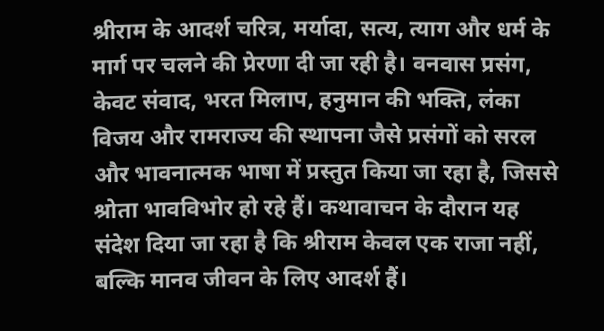श्रीराम के आदर्श चरित्र, मर्यादा, सत्य, त्याग और धर्म के मार्ग पर चलने की प्रेरणा दी जा रही है। वनवास प्रसंग, केवट संवाद, भरत मिलाप, हनुमान की भक्ति, लंका विजय और रामराज्य की स्थापना जैसे प्रसंगों को सरल और भावनात्मक भाषा में प्रस्तुत किया जा रहा है, जिससे श्रोता भावविभोर हो रहे हैं। कथावाचन के दौरान यह संदेश दिया जा रहा है कि श्रीराम केवल एक राजा नहीं, बल्कि मानव जीवन के लिए आदर्श हैं।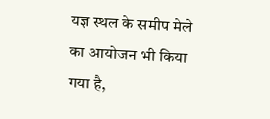यज्ञ स्थल के समीप मेले का आयोजन भी किया गया है,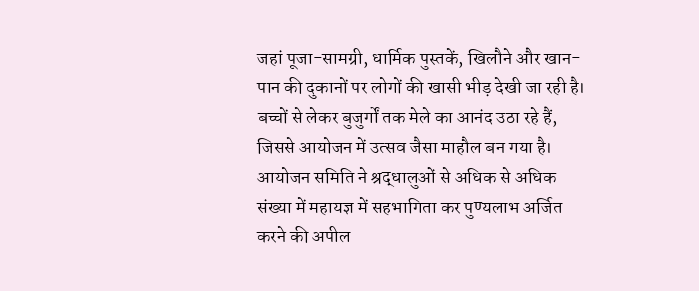जहां पूजा-सामग्री, धार्मिक पुस्तकें, खिलौने और खान-पान की दुकानों पर लोगों की खासी भीड़ देखी जा रही है। बच्चों से लेकर बुजुर्गों तक मेले का आनंद उठा रहे हैं, जिससे आयोजन में उत्सव जैसा माहौल बन गया है।
आयोजन समिति ने श्रद्धालुओं से अधिक से अधिक संख्या में महायज्ञ में सहभागिता कर पुण्यलाभ अर्जित करने की अपील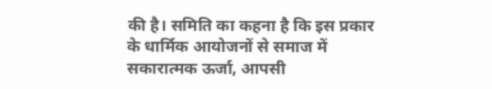की है। समिति का कहना है कि इस प्रकार के धार्मिक आयोजनों से समाज में सकारात्मक ऊर्जा, आपसी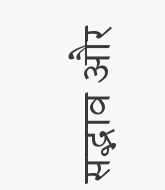सद्भाव और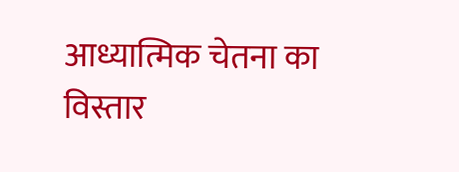आध्यात्मिक चेतना का विस्तार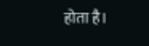होता है।